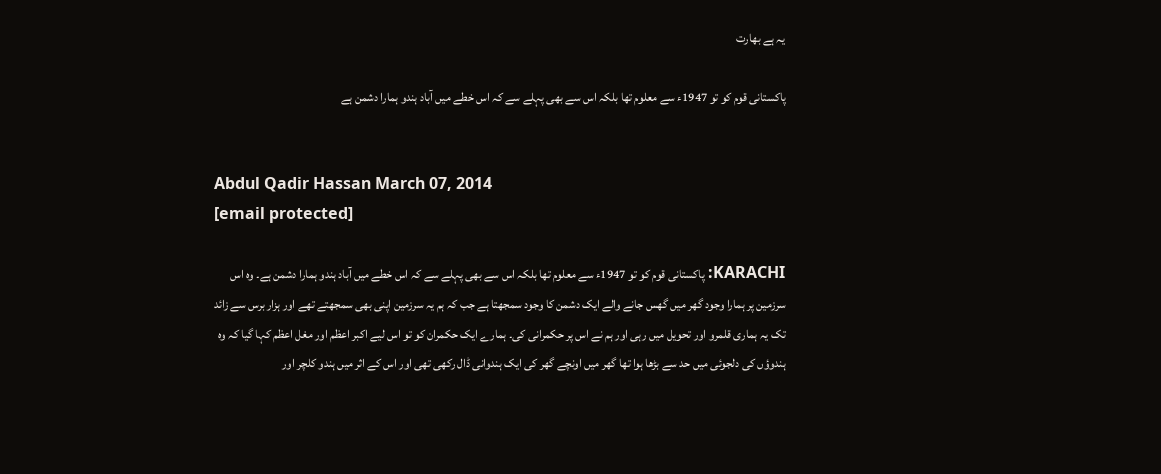یہ ہے بھارت

پاکستانی قوم کو تو 1947ء سے معلوم تھا بلکہ اس سے بھی پہلے سے کہ اس خطے میں آباد ہندو ہمارا دشمن ہے


Abdul Qadir Hassan March 07, 2014
[email protected]

KARACHI: پاکستانی قوم کو تو 1947ء سے معلوم تھا بلکہ اس سے بھی پہلے سے کہ اس خطے میں آباد ہندو ہمارا دشمن ہے۔ وہ اس سرزمین پر ہمارا وجود گھر میں گھس جانے والے ایک دشمن کا وجود سمجھتا ہے جب کہ ہم یہ سرزمین اپنی بھی سمجھتے تھے اور ہزار برس سے زائد تک یہ ہماری قلمرو اور تحویل میں رہی اور ہم نے اس پر حکمرانی کی۔ ہمارے ایک حکمران کو تو اس لیے اکبر اعظم اور مغل اعظم کہا گیا کہ وہ ہندوؤں کی دلجوئی میں حد سے بڑھا ہوا تھا گھر میں اونچے گھر کی ایک ہندوانی ڈال رکھی تھی اور اس کے اثر میں ہندو کلچر اور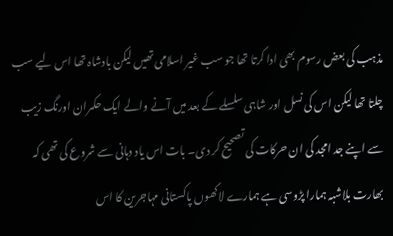مذہب کی بعض رسوم بھی ادا کرتا تھا جو سب غیر اسلامی تھیں لیکن بادشاہ تھا اس لیے سب چلتا تھا لیکن اس کی نسل اور شاہی سلسلے کے بعد میں آنے والے ایک حکمران اورنگ زیب سے اپنے جد امجد کی ان حرکات کی تصحیح کر دی۔ بات اس یاد دہانی سے شروع کی تھی کہ بھارت بلاشبہ ہمارا پڑوسی ہے ہمارے لاکھوں پاکستانی مہاجرین کا اس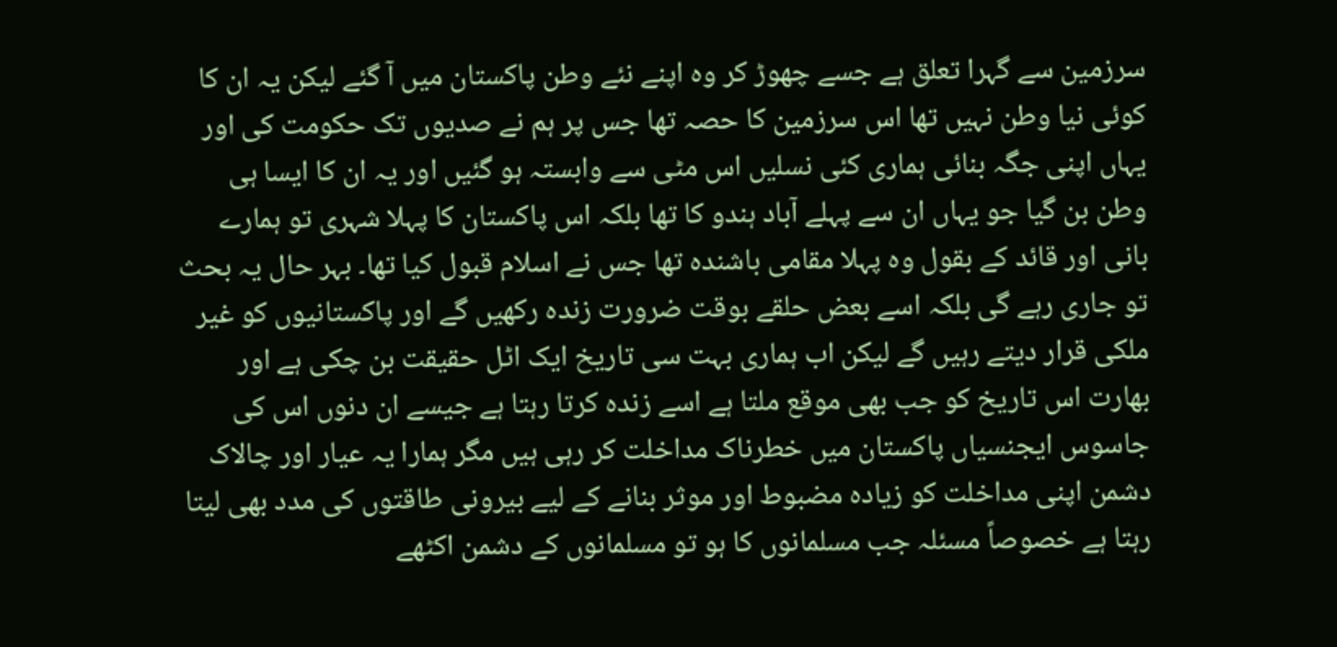سرزمین سے گہرا تعلق ہے جسے چھوڑ کر وہ اپنے نئے وطن پاکستان میں آ گئے لیکن یہ ان کا کوئی نیا وطن نہیں تھا اس سرزمین کا حصہ تھا جس پر ہم نے صدیوں تک حکومت کی اور یہاں اپنی جگہ بنائی ہماری کئی نسلیں اس مٹی سے وابستہ ہو گئیں اور یہ ان کا ایسا ہی وطن بن گیا جو یہاں ان سے پہلے آباد ہندو کا تھا بلکہ اس پاکستان کا پہلا شہری تو ہمارے بانی اور قائد کے بقول وہ پہلا مقامی باشندہ تھا جس نے اسلام قبول کیا تھا۔ بہر حال یہ بحث تو جاری رہے گی بلکہ اسے بعض حلقے بوقت ضرورت زندہ رکھیں گے اور پاکستانیوں کو غیر ملکی قرار دیتے رہیں گے لیکن اب ہماری بہت سی تاریخ ایک اٹل حقیقت بن چکی ہے اور بھارت اس تاریخ کو جب بھی موقع ملتا ہے اسے زندہ کرتا رہتا ہے جیسے ان دنوں اس کی جاسوس ایجنسیاں پاکستان میں خطرناک مداخلت کر رہی ہیں مگر ہمارا یہ عیار اور چالاک دشمن اپنی مداخلت کو زیادہ مضبوط اور موثر بنانے کے لیے بیرونی طاقتوں کی مدد بھی لیتا رہتا ہے خصوصاً مسئلہ جب مسلمانوں کا ہو تو مسلمانوں کے دشمن اکٹھے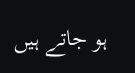ہو جاتے ہیں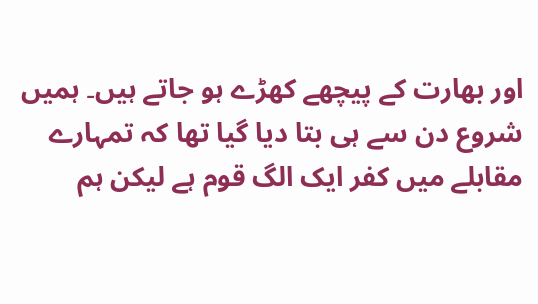اور بھارت کے پیچھے کھڑے ہو جاتے ہیں۔ ہمیں شروع دن سے ہی بتا دیا گیا تھا کہ تمہارے مقابلے میں کفر ایک الگ قوم ہے لیکن ہم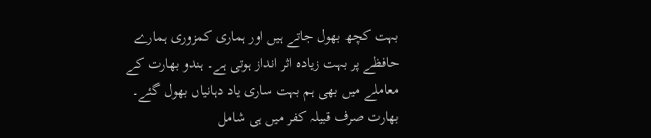بہت کچھ بھول جاتے ہیں اور ہماری کمزوری ہمارے حافظے پر بہت زیادہ اثر انداز ہوتی ہے۔ ہندو بھارت کے معاملے میں بھی ہم بہت ساری یاد دہانیاں بھول گئے۔ بھارت صرف قبیلہ کفر میں ہی شامل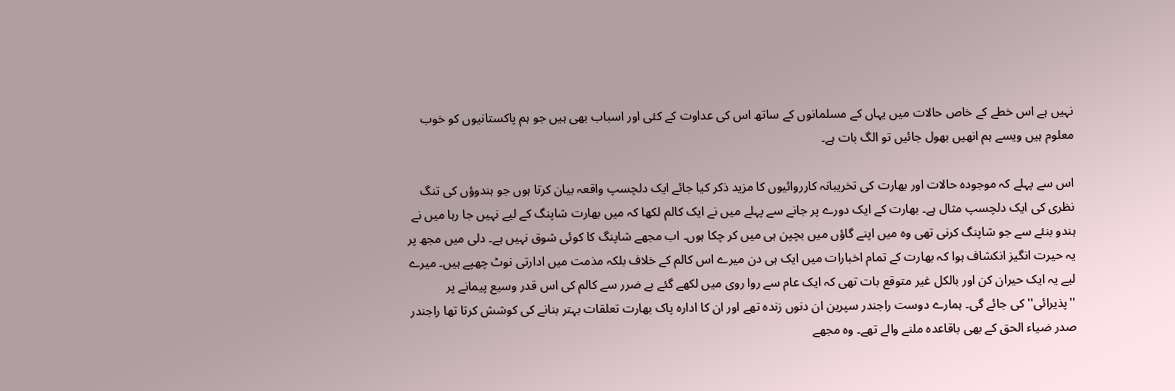نہیں ہے اس خطے کے خاص حالات میں یہاں کے مسلمانوں کے ساتھ اس کی عداوت کے کئی اور اسباب بھی ہیں جو ہم پاکستانیوں کو خوب معلوم ہیں ویسے ہم انھیں بھول جائیں تو الگ بات ہے۔

اس سے پہلے کہ موجودہ حالات اور بھارت کی تخریبانہ کارروائیوں کا مزید ذکر کیا جائے ایک دلچسپ واقعہ بیان کرتا ہوں جو ہندوؤں کی تنگ نظری کی ایک دلچسپ مثال ہے۔ بھارت کے ایک دورے پر جانے سے پہلے میں نے ایک کالم لکھا کہ میں بھارت شاپنگ کے لیے نہیں جا رہا میں نے ہندو بنئے سے جو شاپنگ کرنی تھی وہ میں اپنے گاؤں میں بچپن ہی میں کر چکا ہوں۔ اب مجھے شاپنگ کا کوئی شوق نہیں ہے۔ دلی میں مجھ پر یہ حیرت انگیز انکشاف ہوا کہ بھارت کے تمام اخبارات میں ایک ہی دن میرے اس کالم کے خلاف بلکہ مذمت میں ادارتی نوٹ چھپے ہیں۔ میرے لیے یہ ایک حیران کن اور بالکل غیر متوقع بات تھی کہ ایک عام سے روا روی میں لکھے گئے بے ضرر سے کالم کی اس قدر وسیع پیمانے پر ''پذیرائی'' کی جائے گی۔ ہمارے دوست راجندر سپرین ان دنوں زندہ تھے اور ان کا ادارہ پاک بھارت تعلقات بہتر بنانے کی کوشش کرتا تھا راجندر صدر ضیاء الحق کے بھی باقاعدہ ملنے والے تھے۔ وہ مجھے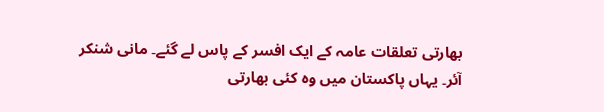بھارتی تعلقات عامہ کے ایک افسر کے پاس لے گئے۔ مانی شنکر آئر۔ یہاں پاکستان میں وہ کئی بھارتی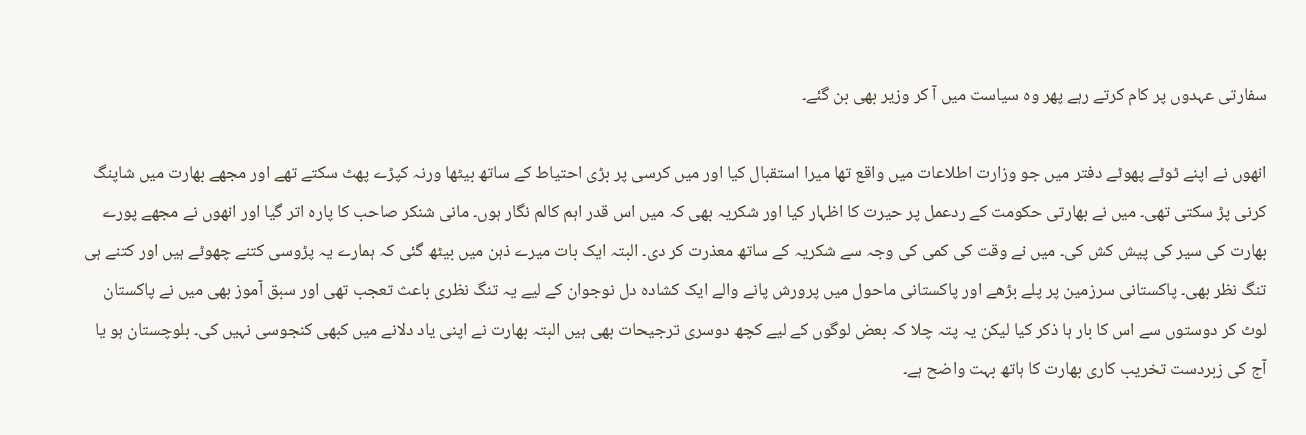سفارتی عہدوں پر کام کرتے رہے پھر وہ سیاست میں آ کر وزیر بھی بن گئے۔

انھوں نے اپنے ٹوٹے پھوٹے دفتر میں جو وزارت اطلاعات میں واقع تھا میرا استقبال کیا اور میں کرسی پر بڑی احتیاط کے ساتھ بیٹھا ورنہ کپڑے پھٹ سکتے تھے اور مجھے بھارت میں شاپنگ کرنی پڑ سکتی تھی۔ میں نے بھارتی حکومت کے ردعمل پر حیرت کا اظہار کیا اور شکریہ بھی کہ میں اس قدر اہم کالم نگار ہوں۔ مانی شنکر صاحب کا پارہ اتر گیا اور انھوں نے مجھے پورے بھارت کی سیر کی پیش کش کی۔ میں نے وقت کی کمی کی وجہ سے شکریہ کے ساتھ معذرت کر دی۔ البتہ ایک بات میرے ذہن میں بیٹھ گئی کہ ہمارے یہ پڑوسی کتنے چھوٹے ہیں اور کتنے ہی تنگ نظر بھی۔ پاکستانی سرزمین پر پلے بڑھے اور پاکستانی ماحول میں پرورش پانے والے ایک کشادہ دل نوجوان کے لیے یہ تنگ نظری باعث تعجب تھی اور سبق آموز بھی میں نے پاکستان لوٹ کر دوستوں سے اس کا بار ہا ذکر کیا لیکن یہ پتہ چلا کہ بعض لوگوں کے لیے کچھ دوسری ترجیحات بھی ہیں البتہ بھارت نے اپنی یاد دلانے میں کبھی کنجوسی نہیں کی۔ بلوچستان ہو یا آج کی زبردست تخریب کاری بھارت کا ہاتھ بہت واضح ہے۔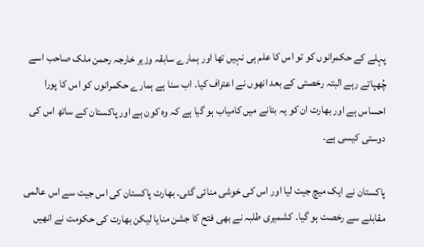پہلے کے حکمرانوں کو تو اس کا علم ہی نہیں تھا اور ہمارے سابقہ وزیر خارجہ رحمن ملک صاحب اسے چُھپاتے رہے البتہ رخصتی کے بعد انھوں نے اعتراف کیا۔ اب سنا ہے ہمارے حکمرانوں کو اس کا پورا احساس ہے اور بھارت ان کو یہ بتانے میں کامیاب ہو گیا ہے کہ وہ کون ہے اور پاکستان کے ساتھ اس کی دوستی کیسی ہے۔

پاکستان نے ایک میچ جیت لیا اور اس کی خوشی منائی گئی۔ بھارت پاکستان کی اس جیت سے اس عالمی مقابلے سے رخصت ہو گیا۔ کشمیری طلبہ نے بھی فتح کا جشن منایا لیکن بھارت کی حکومت نے انھیں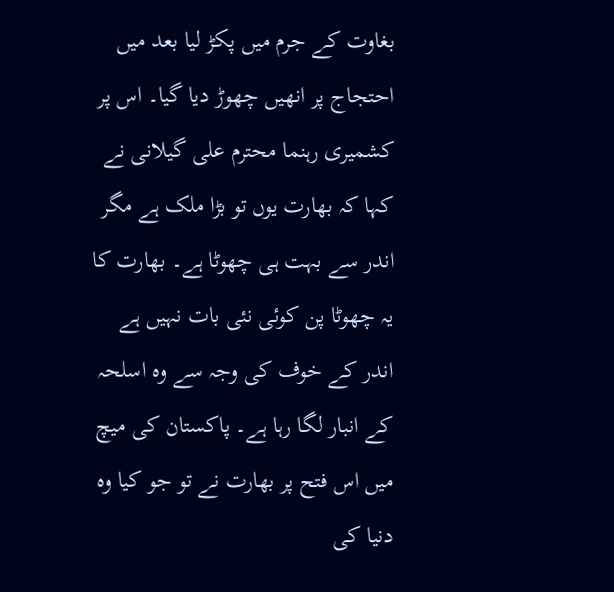بغاوت کے جرم میں پکڑ لیا بعد میں احتجاج پر انھیں چھوڑ دیا گیا۔ اس پر کشمیری رہنما محترم علی گیلانی نے کہا کہ بھارت یوں تو بڑا ملک ہے مگر اندر سے بہت ہی چھوٹا ہے۔ بھارت کا یہ چھوٹا پن کوئی نئی بات نہیں ہے اندر کے خوف کی وجہ سے وہ اسلحہ کے انبار لگا رہا ہے۔ پاکستان کی میچ میں اس فتح پر بھارت نے تو جو کیا وہ دنیا کی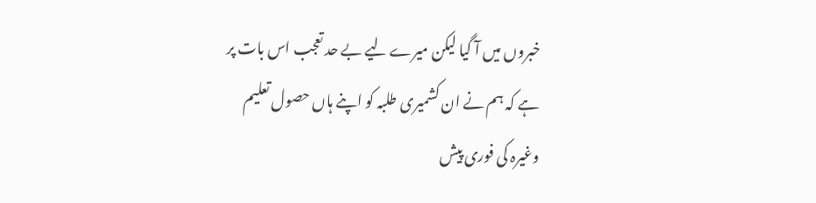خبروں میں آ گیا لیکن میرے لیے بے حد تعجب اس بات پر ہے کہ ہم نے ان کشمیری طلبہ کو اپنے ہاں حصول تعلیم وغیرہ کی فوری پیش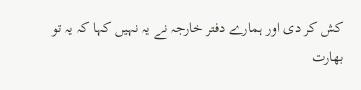کش کر دی اور ہمارے دفتر خارجہ نے یہ نہیں کہا کہ یہ تو بھارت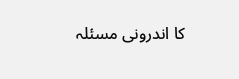کا اندرونی مسئلہ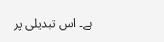ہے۔ اس تبدیلی پر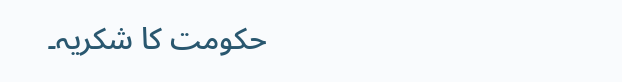حکومت کا شکریہ۔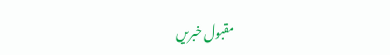مقبول خبریں